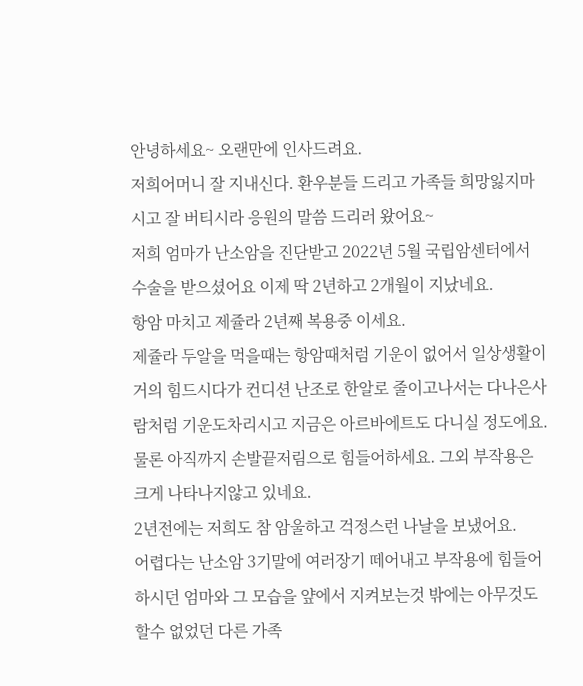안녕하세요~ 오랜만에 인사드려요.
저희어머니 잘 지내신다. 환우분들 드리고 가족들 희망잃지마시고 잘 버티시라 응원의 말씀 드리러 왔어요~
저희 엄마가 난소암을 진단받고 2022년 5월 국립암센터에서 수술을 받으셨어요 이제 딱 2년하고 2개월이 지났네요.
항암 마치고 제쥴라 2년째 복용중 이세요.
제쥴라 두알을 먹을때는 항암때처럼 기운이 없어서 일상생활이 거의 힘드시다가 컨디션 난조로 한알로 줄이고나서는 다나은사람처럼 기운도차리시고 지금은 아르바에트도 다니실 정도에요.
물론 아직까지 손발끝저림으로 힘들어하세요. 그외 부작용은 크게 나타나지않고 있네요.
2년전에는 저희도 참 암울하고 걱정스런 나날을 보냈어요.
어렵다는 난소암 3기말에 여러장기 떼어내고 부작용에 힘들어하시던 엄마와 그 모습을 얖에서 지켜보는것 밖에는 아무것도 할수 없었던 다른 가족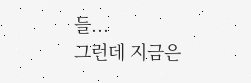들...
그런데 지금은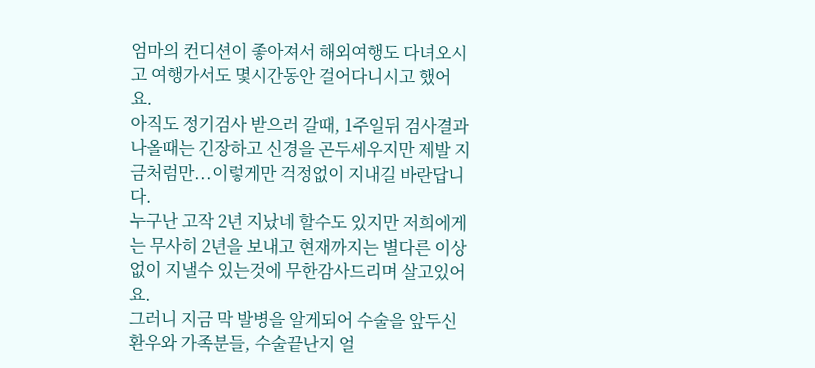엄마의 컨디션이 좋아져서 해외여행도 다녀오시고 여행가서도 몇시간동안 걸어다니시고 했어요.
아직도 정기검사 받으러 갈때, 1주일뒤 검사결과 나올때는 긴장하고 신경을 곤두세우지만 제발 지금처럼만...이렇게만 걱정없이 지내길 바란답니다.
누구난 고작 2년 지났네 할수도 있지만 저희에게는 무사히 2년을 보내고 현재까지는 별다른 이상없이 지낼수 있는것에 무한감사드리며 살고있어요.
그러니 지금 막 발병을 알게되어 수술을 앞두신 환우와 가족분들, 수술끝난지 얼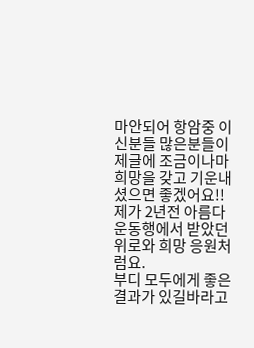마안되어 항암중 이신분들 많은분들이 제글에 조금이나마 희망을 갖고 기운내셨으면 좋겠어요!!
제가 2년전 아름다운동행에서 받았던 위로와 희망 응원처럼요.
부디 모두에게 좋은결과가 있길바라고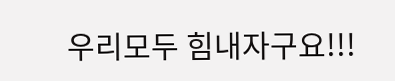우리모두 힘내자구요!!!